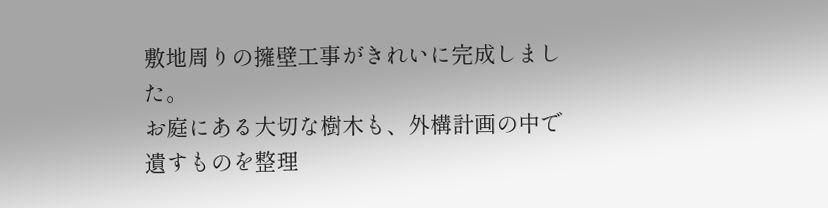敷地周りの擁壁工事がきれいに完成しました。
お庭にある大切な樹木も、外構計画の中で遺すものを整理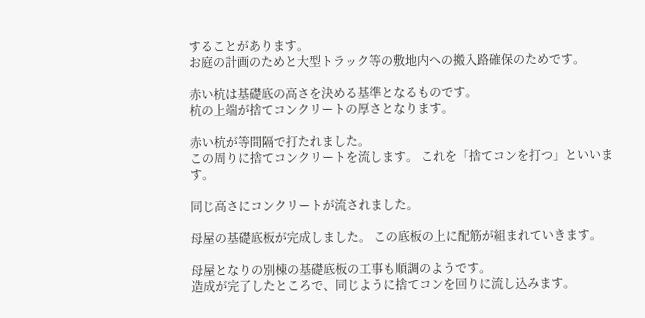することがあります。
お庭の計画のためと大型トラック等の敷地内への搬入路確保のためです。

赤い杭は基礎底の高さを決める基準となるものです。
杭の上端が捨てコンクリートの厚さとなります。

赤い杭が等間隔で打たれました。
この周りに捨てコンクリートを流します。 これを「捨てコンを打つ」といいます。

同じ高さにコンクリートが流されました。

母屋の基礎底板が完成しました。 この底板の上に配筋が組まれていきます。

母屋となりの別棟の基礎底板の工事も順調のようです。
造成が完了したところで、同じように捨てコンを回りに流し込みます。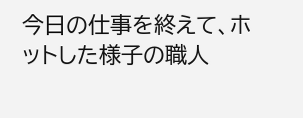今日の仕事を終えて、ホットした様子の職人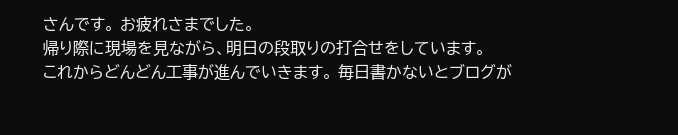さんです。 お疲れさまでした。
帰り際に現場を見ながら、明日の段取りの打合せをしています。
これからどんどん工事が進んでいきます。 毎日書かないとブログが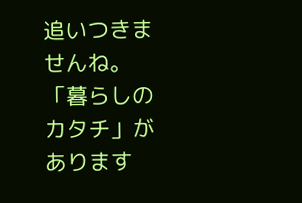追いつきませんね。
「暮らしのカタチ」があります